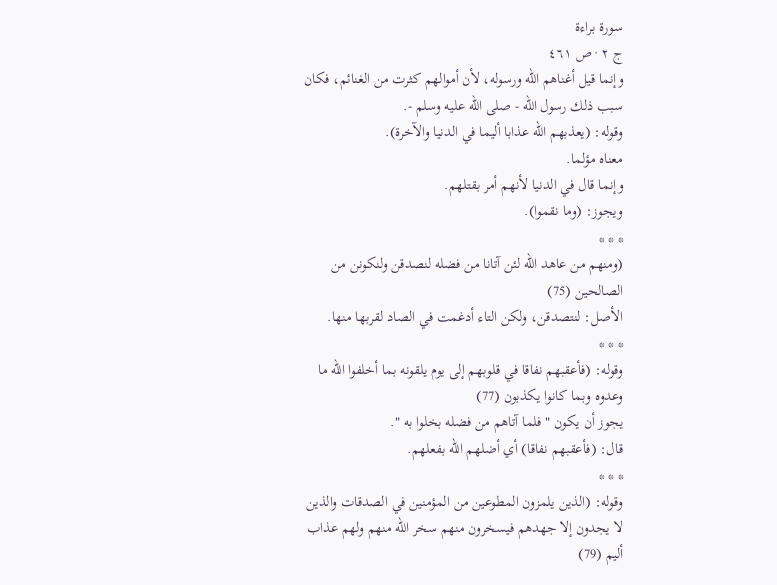سورة براءة
ج ٢ · ص ٤٦١
وإنما قيل أغناهم الله ورسوله، لأن أموالهم كثرت من الغنائم، فكان
سبب ذلك رسول الله - صلى الله عليه وسلم -.
وقوله: (يعذبهم الله عذابا أليما في الدنيا والآخرة).
معناه مؤلما.
وإنما قال في الدنيا لأنهم أمر بقتلهم.
ويجوز: (وما نقموا).
* * *
(ومنهم من عاهد الله لئن آتانا من فضله لنصدقن ولنكونن من الصالحين (75)
الأصل: لنتصدقن، ولكن التاء أدغمت في الصاد لقربها منها.
* * *
وقوله: (فأعقبهم نفاقا في قلوبهم إلى يوم يلقونه بما أخلفوا الله ما وعدوه وبما كانوا يكذبون (77)
يجوز أن يكون " فلما آتاهم من فضله بخلوا به ".
قال: (فأعقبهم نفاقا) أي أضلهم الله بفعلهم.
* * *
وقوله: (الذين يلمزون المطوعين من المؤمنين في الصدقات والذين لا يجدون إلا جهدهم فيسخرون منهم سخر الله منهم ولهم عذاب أليم (79)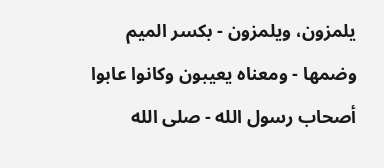يلمزون، ويلمزون - بكسر الميم وضمها - ومعناه يعيبون وكانوا عابوا
أصحاب رسول الله - صلى الله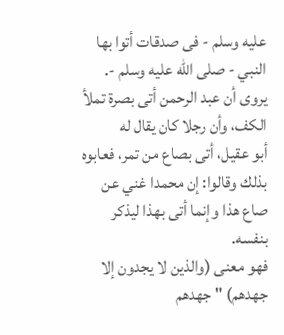عليه وسلم - فى صدقات أتوا بها النبي - صلى الله عليه وسلم -.
يروى أن عبد الرحمن أتى بصرة تملأ الكف، وأن رجلا كان يقال له
أبو عقيل، أتى بصاع من تمر، فعابوه بذلك وقالوا: إن محمدا غني عن صاع هذا وإنما أتى بهذا ليذكر بنفسه.
فهو معنى (والذين لا يجدون إلا جهدهم) " جهدهم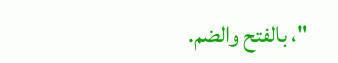"، بالفتح والضم.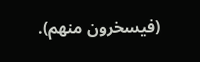(فيسخرون منهم).